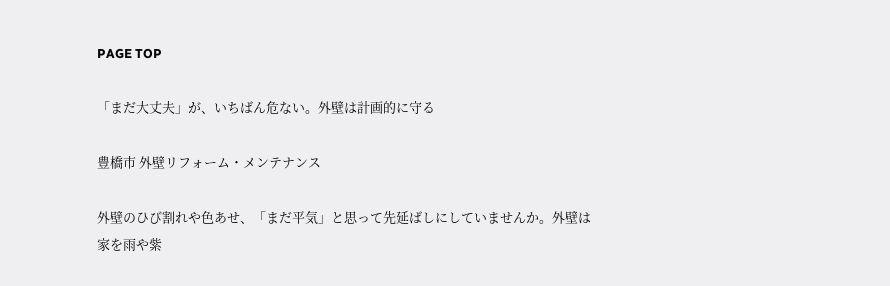PAGE TOP

「まだ大丈夫」が、いちばん危ない。外壁は計画的に守る

豊橋市 外壁リフォーム・メンテナンス

外壁のひび割れや色あせ、「まだ平気」と思って先延ばしにしていませんか。外壁は家を雨や紫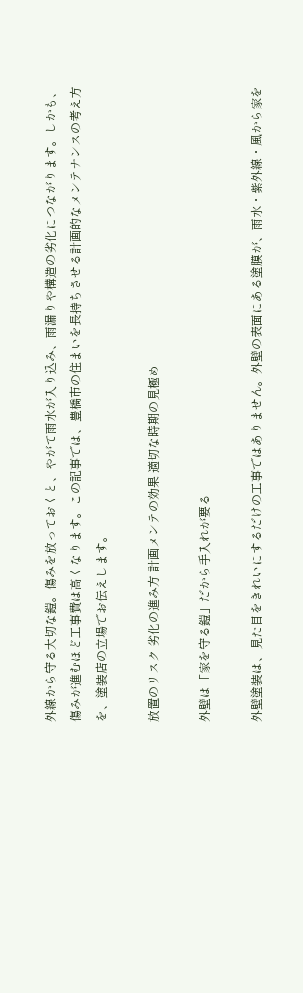外線から守る大切な鎧。傷みを放っておくと、やがて雨水が入り込み、雨漏りや構造の劣化につながります。しかも、傷みが進むほど工事費は高くなります。この記事では、豊橋市の住まいを長持ちさせる計画的なメンテナンスの考え方を、塗装店の立場でお伝えします。

放置のリスク 劣化の進み方 計画メンテの効果 適切な時期の見極め

外壁は「家を守る鎧」だから手入れが要る

外壁塗装は、見た目をきれいにするだけの工事ではありません。外壁の表面にある塗膜が、雨水・紫外線・風から家を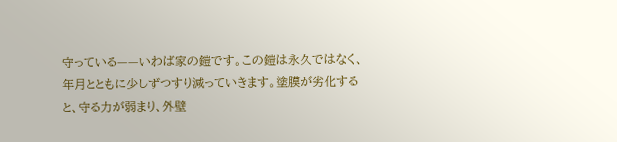守っている——いわば家の鎧です。この鎧は永久ではなく、年月とともに少しずつすり減っていきます。塗膜が劣化すると、守る力が弱まり、外壁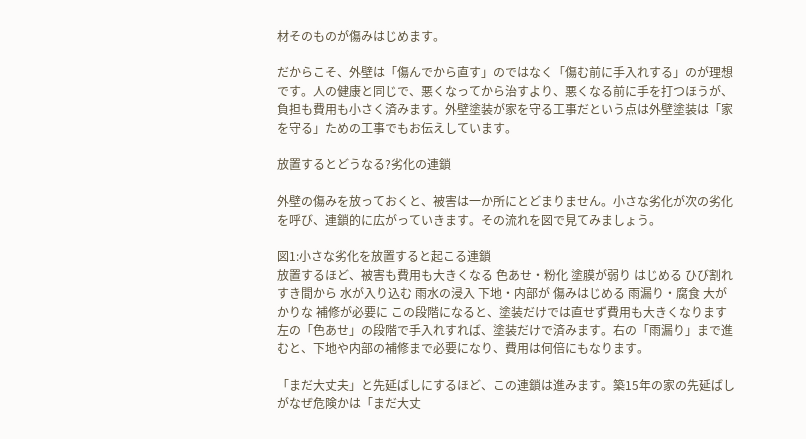材そのものが傷みはじめます。

だからこそ、外壁は「傷んでから直す」のではなく「傷む前に手入れする」のが理想です。人の健康と同じで、悪くなってから治すより、悪くなる前に手を打つほうが、負担も費用も小さく済みます。外壁塗装が家を守る工事だという点は外壁塗装は「家を守る」ための工事でもお伝えしています。

放置するとどうなる?劣化の連鎖

外壁の傷みを放っておくと、被害は一か所にとどまりません。小さな劣化が次の劣化を呼び、連鎖的に広がっていきます。その流れを図で見てみましょう。

図1:小さな劣化を放置すると起こる連鎖
放置するほど、被害も費用も大きくなる 色あせ・粉化 塗膜が弱り はじめる ひび割れ すき間から 水が入り込む 雨水の浸入 下地・内部が 傷みはじめる 雨漏り・腐食 大がかりな 補修が必要に この段階になると、塗装だけでは直せず費用も大きくなります
左の「色あせ」の段階で手入れすれば、塗装だけで済みます。右の「雨漏り」まで進むと、下地や内部の補修まで必要になり、費用は何倍にもなります。

「まだ大丈夫」と先延ばしにするほど、この連鎖は進みます。築15年の家の先延ばしがなぜ危険かは「まだ大丈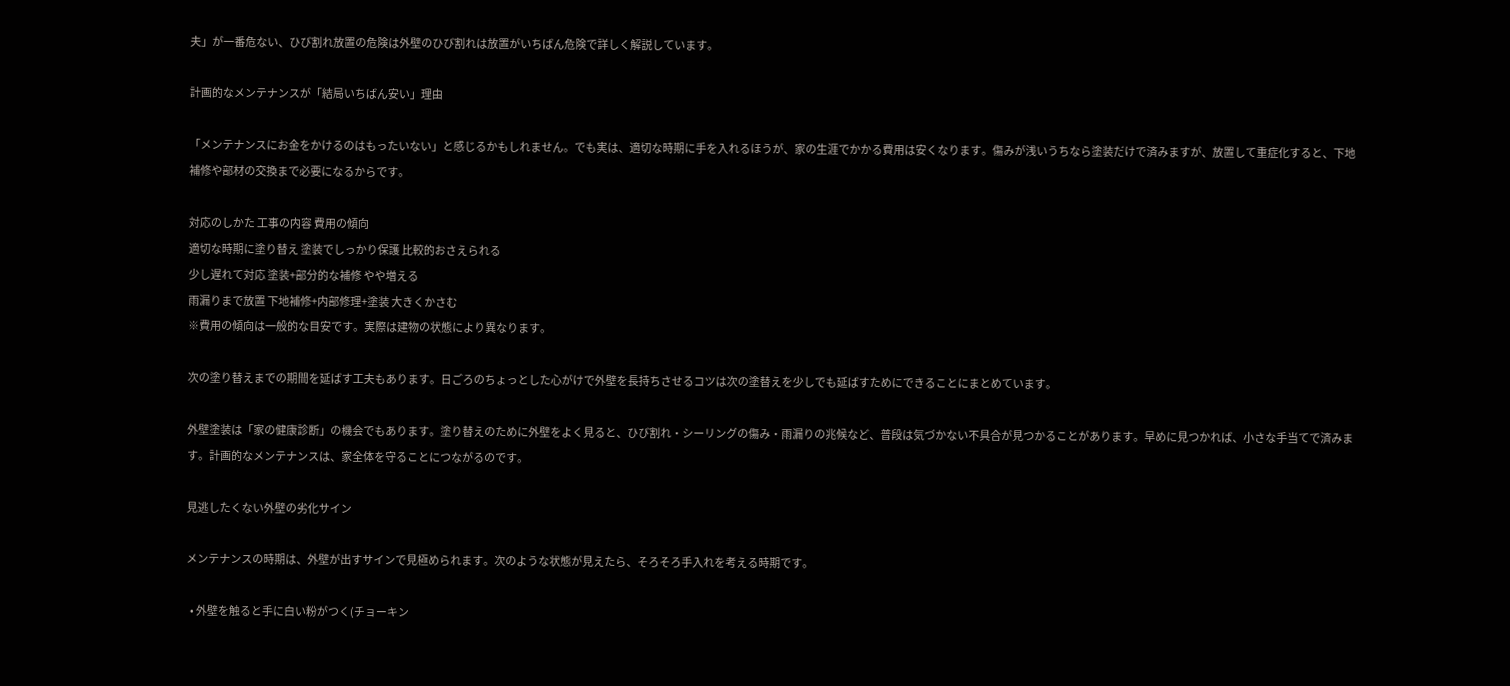夫」が一番危ない、ひび割れ放置の危険は外壁のひび割れは放置がいちばん危険で詳しく解説しています。

計画的なメンテナンスが「結局いちばん安い」理由

「メンテナンスにお金をかけるのはもったいない」と感じるかもしれません。でも実は、適切な時期に手を入れるほうが、家の生涯でかかる費用は安くなります。傷みが浅いうちなら塗装だけで済みますが、放置して重症化すると、下地補修や部材の交換まで必要になるからです。

対応のしかた 工事の内容 費用の傾向
適切な時期に塗り替え 塗装でしっかり保護 比較的おさえられる
少し遅れて対応 塗装+部分的な補修 やや増える
雨漏りまで放置 下地補修+内部修理+塗装 大きくかさむ
※費用の傾向は一般的な目安です。実際は建物の状態により異なります。

次の塗り替えまでの期間を延ばす工夫もあります。日ごろのちょっとした心がけで外壁を長持ちさせるコツは次の塗替えを少しでも延ばすためにできることにまとめています。

外壁塗装は「家の健康診断」の機会でもあります。塗り替えのために外壁をよく見ると、ひび割れ・シーリングの傷み・雨漏りの兆候など、普段は気づかない不具合が見つかることがあります。早めに見つかれば、小さな手当てで済みます。計画的なメンテナンスは、家全体を守ることにつながるのです。

見逃したくない外壁の劣化サイン

メンテナンスの時期は、外壁が出すサインで見極められます。次のような状態が見えたら、そろそろ手入れを考える時期です。

  • 外壁を触ると手に白い粉がつく(チョーキン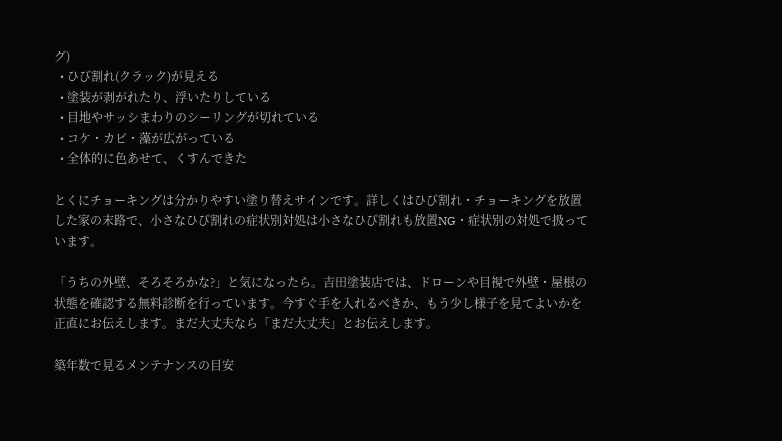グ)
  • ひび割れ(クラック)が見える
  • 塗装が剥がれたり、浮いたりしている
  • 目地やサッシまわりのシーリングが切れている
  • コケ・カビ・藻が広がっている
  • 全体的に色あせて、くすんできた

とくにチョーキングは分かりやすい塗り替えサインです。詳しくはひび割れ・チョーキングを放置した家の末路で、小さなひび割れの症状別対処は小さなひび割れも放置NG・症状別の対処で扱っています。

「うちの外壁、そろそろかな?」と気になったら。吉田塗装店では、ドローンや目視で外壁・屋根の状態を確認する無料診断を行っています。今すぐ手を入れるべきか、もう少し様子を見てよいかを正直にお伝えします。まだ大丈夫なら「まだ大丈夫」とお伝えします。

築年数で見るメンテナンスの目安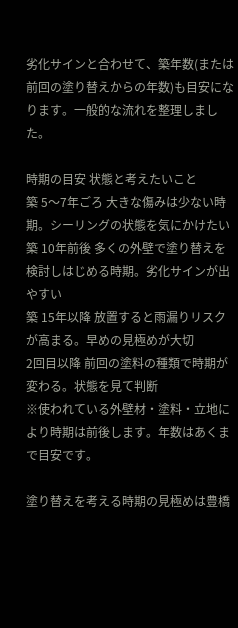劣化サインと合わせて、築年数(または前回の塗り替えからの年数)も目安になります。一般的な流れを整理しました。

時期の目安 状態と考えたいこと
築 5〜7年ごろ 大きな傷みは少ない時期。シーリングの状態を気にかけたい
築 10年前後 多くの外壁で塗り替えを検討しはじめる時期。劣化サインが出やすい
築 15年以降 放置すると雨漏りリスクが高まる。早めの見極めが大切
2回目以降 前回の塗料の種類で時期が変わる。状態を見て判断
※使われている外壁材・塗料・立地により時期は前後します。年数はあくまで目安です。

塗り替えを考える時期の見極めは豊橋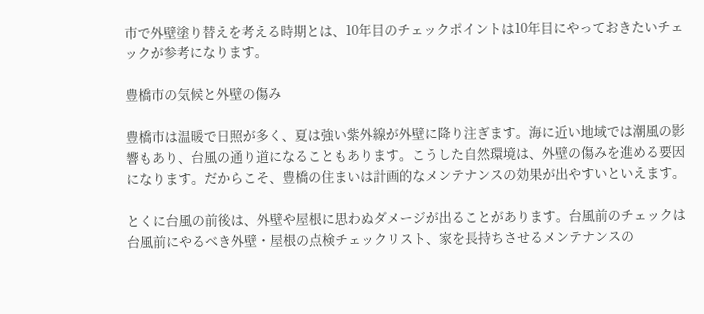市で外壁塗り替えを考える時期とは、10年目のチェックポイントは10年目にやっておきたいチェックが参考になります。

豊橋市の気候と外壁の傷み

豊橋市は温暖で日照が多く、夏は強い紫外線が外壁に降り注ぎます。海に近い地域では潮風の影響もあり、台風の通り道になることもあります。こうした自然環境は、外壁の傷みを進める要因になります。だからこそ、豊橋の住まいは計画的なメンテナンスの効果が出やすいといえます。

とくに台風の前後は、外壁や屋根に思わぬダメージが出ることがあります。台風前のチェックは台風前にやるべき外壁・屋根の点検チェックリスト、家を長持ちさせるメンテナンスの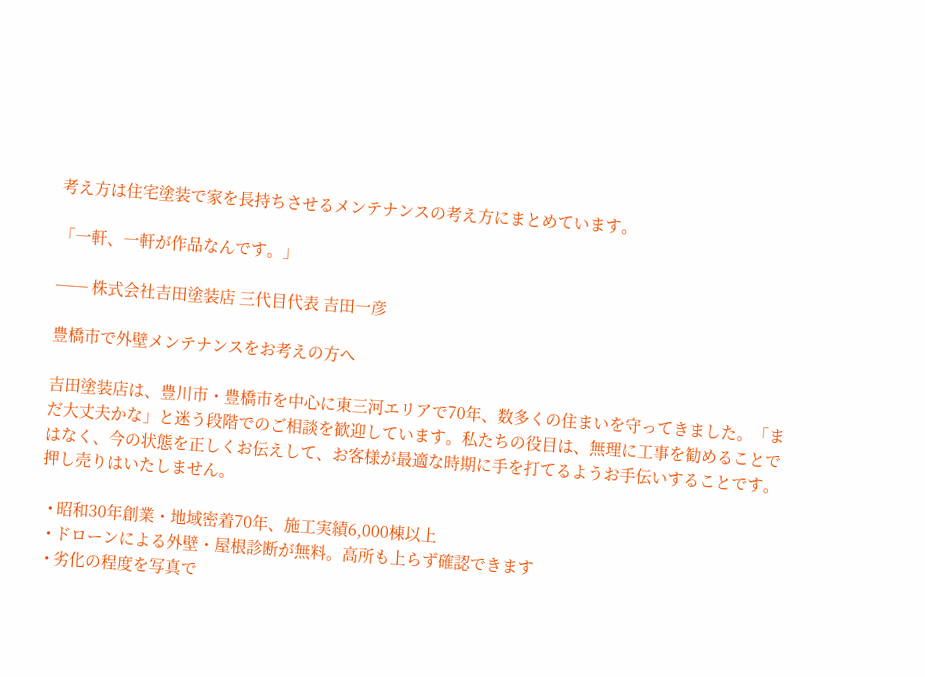考え方は住宅塗装で家を長持ちさせるメンテナンスの考え方にまとめています。

「一軒、一軒が作品なんです。」

── 株式会社吉田塗装店 三代目代表 吉田一彦

豊橋市で外壁メンテナンスをお考えの方へ

吉田塗装店は、豊川市・豊橋市を中心に東三河エリアで70年、数多くの住まいを守ってきました。「まだ大丈夫かな」と迷う段階でのご相談を歓迎しています。私たちの役目は、無理に工事を勧めることではなく、今の状態を正しくお伝えして、お客様が最適な時期に手を打てるようお手伝いすることです。押し売りはいたしません。

  • 昭和30年創業・地域密着70年、施工実績6,000棟以上
  • ドローンによる外壁・屋根診断が無料。高所も上らず確認できます
  • 劣化の程度を写真で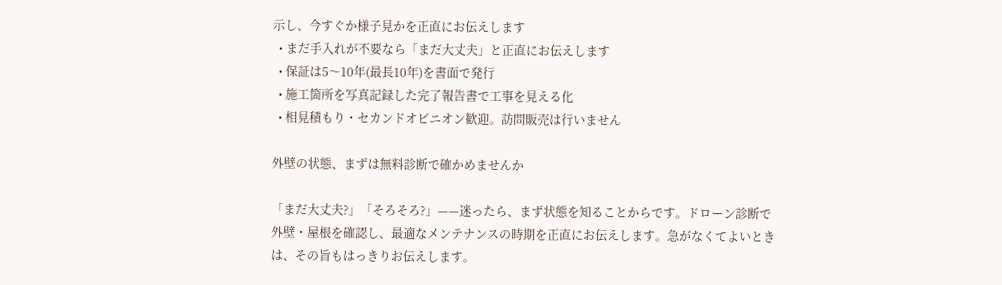示し、今すぐか様子見かを正直にお伝えします
  • まだ手入れが不要なら「まだ大丈夫」と正直にお伝えします
  • 保証は5〜10年(最長10年)を書面で発行
  • 施工箇所を写真記録した完了報告書で工事を見える化
  • 相見積もり・セカンドオピニオン歓迎。訪問販売は行いません

外壁の状態、まずは無料診断で確かめませんか

「まだ大丈夫?」「そろそろ?」——迷ったら、まず状態を知ることからです。ドローン診断で外壁・屋根を確認し、最適なメンテナンスの時期を正直にお伝えします。急がなくてよいときは、その旨もはっきりお伝えします。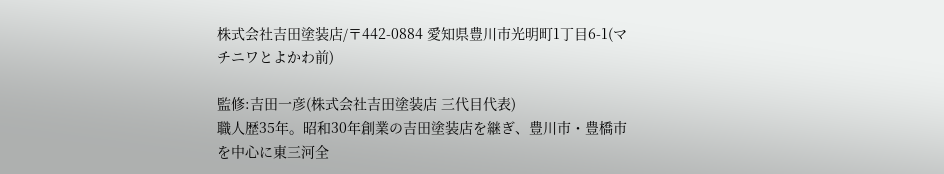株式会社吉田塗装店/〒442-0884 愛知県豊川市光明町1丁目6-1(マチニワとよかわ前)

監修:吉田一彦(株式会社吉田塗装店 三代目代表)
職人歴35年。昭和30年創業の吉田塗装店を継ぎ、豊川市・豊橋市を中心に東三河全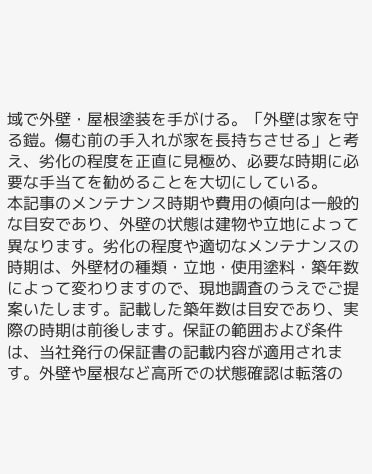域で外壁・屋根塗装を手がける。「外壁は家を守る鎧。傷む前の手入れが家を長持ちさせる」と考え、劣化の程度を正直に見極め、必要な時期に必要な手当てを勧めることを大切にしている。
本記事のメンテナンス時期や費用の傾向は一般的な目安であり、外壁の状態は建物や立地によって異なります。劣化の程度や適切なメンテナンスの時期は、外壁材の種類・立地・使用塗料・築年数によって変わりますので、現地調査のうえでご提案いたします。記載した築年数は目安であり、実際の時期は前後します。保証の範囲および条件は、当社発行の保証書の記載内容が適用されます。外壁や屋根など高所での状態確認は転落の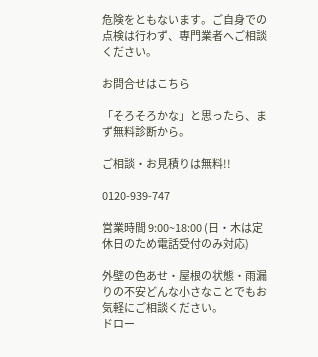危険をともないます。ご自身での点検は行わず、専門業者へご相談ください。

お問合せはこちら

「そろそろかな」と思ったら、まず無料診断から。

ご相談・お見積りは無料!!

0120-939-747

営業時間 9:00~18:00 (日・木は定休日のため電話受付のみ対応)

外壁の色あせ・屋根の状態・雨漏りの不安どんな小さなことでもお気軽にご相談ください。
ドロー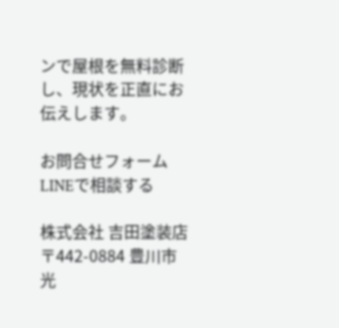ンで屋根を無料診断し、現状を正直にお伝えします。

お問合せフォーム LINEで相談する

株式会社 吉田塗装店
〒442-0884 豊川市光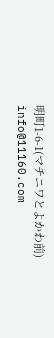明町1-6-1(マチニワとよかわ前)
info@11160.com